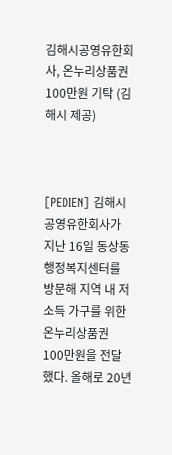김해시공영유한회사, 온누리상품권 100만원 기탁 (김해시 제공)



[PEDIEN] 김해시공영유한회사가 지난 16일 동상동행정복지센터를 방문해 지역 내 저소득 가구를 위한 온누리상품권 100만원을 전달했다. 올해로 20년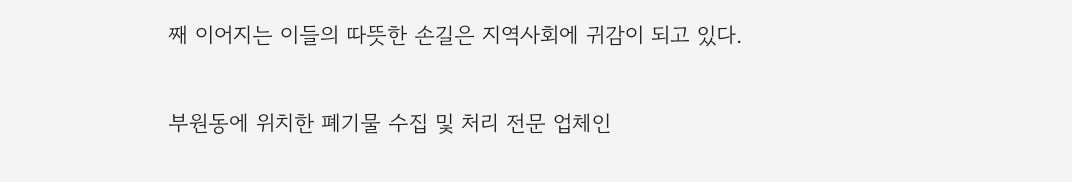째 이어지는 이들의 따뜻한 손길은 지역사회에 귀감이 되고 있다.

부원동에 위치한 폐기물 수집 및 처리 전문 업체인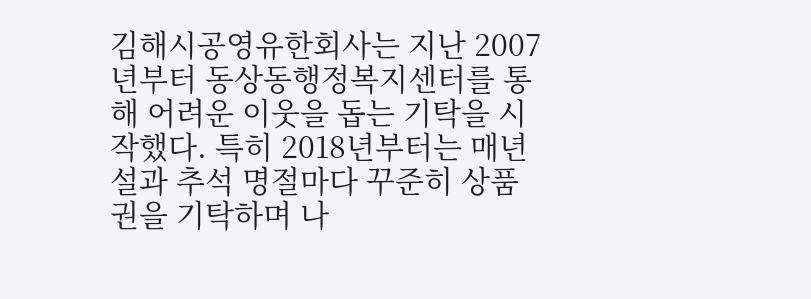김해시공영유한회사는 지난 2007년부터 동상동행정복지센터를 통해 어려운 이웃을 돕는 기탁을 시작했다. 특히 2018년부터는 매년 설과 추석 명절마다 꾸준히 상품권을 기탁하며 나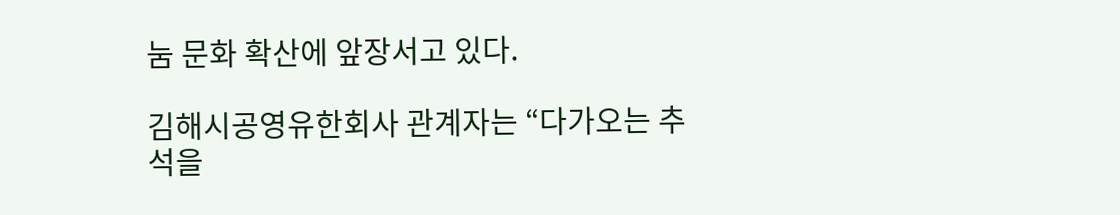눔 문화 확산에 앞장서고 있다.

김해시공영유한회사 관계자는 “다가오는 추석을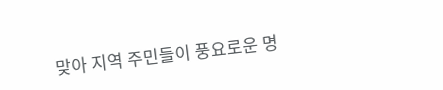맞아 지역 주민들이 풍요로운 명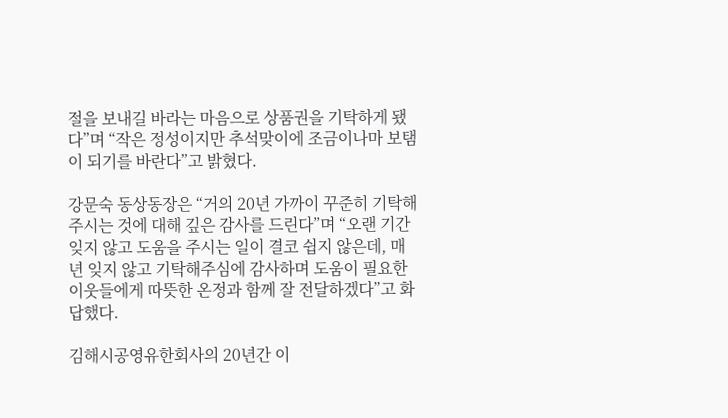절을 보내길 바라는 마음으로 상품권을 기탁하게 됐다”며 “작은 정성이지만 추석맞이에 조금이나마 보탬이 되기를 바란다”고 밝혔다.

강문숙 동상동장은 “거의 20년 가까이 꾸준히 기탁해 주시는 것에 대해 깊은 감사를 드린다”며 “오랜 기간 잊지 않고 도움을 주시는 일이 결코 쉽지 않은데, 매년 잊지 않고 기탁해주심에 감사하며 도움이 필요한 이웃들에게 따뜻한 온정과 함께 잘 전달하겠다”고 화답했다.

김해시공영유한회사의 20년간 이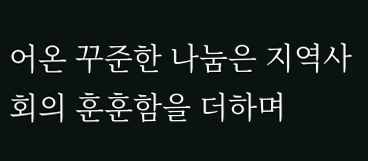어온 꾸준한 나눔은 지역사회의 훈훈함을 더하며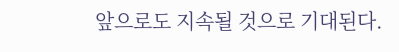앞으로도 지속될 것으로 기대된다.